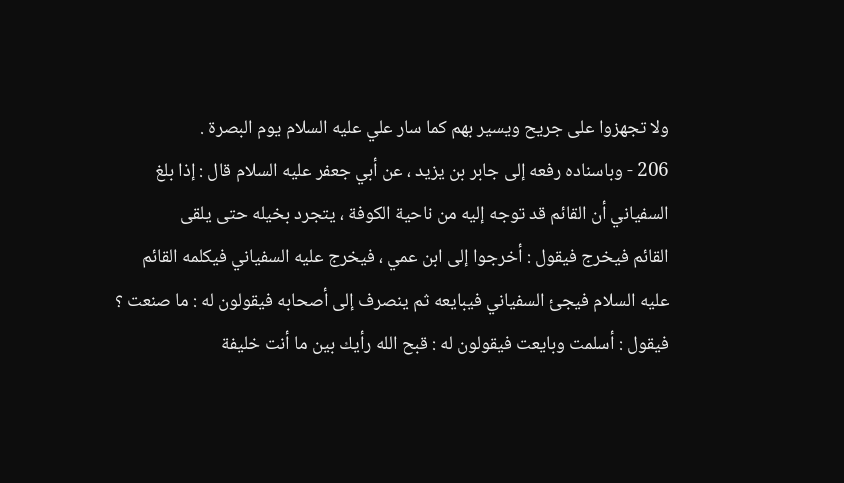ولا تجهزوا على جريح ويسير بهم كما سار علي عليه السلام يوم البصرة .
206 - وباسناده رفعه إلى جابر بن يزيد ، عن أبي جعفر عليه السلام قال : إذا بلغ
السفياني أن القائم قد توجه إليه من ناحية الكوفة ، يتجرد بخيله حتى يلقى
القائم فيخرج فيقول : أخرجوا إلى ابن عمي ، فيخرج عليه السفياني فيكلمه القائم
عليه السلام فيجئ السفياني فيبايعه ثم ينصرف إلى أصحابه فيقولون له : ما صنعت ؟
فيقول : أسلمت وبايعت فيقولون له : قبح الله رأيك بين ما أنت خليفة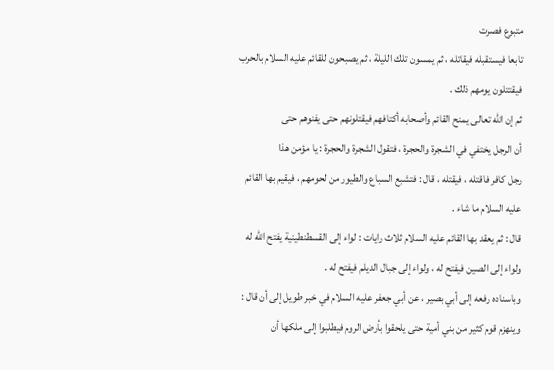متبوع فصرت
تابعا فيستقبله فيقاتله ، ثم يمسون تلك الليلة ، ثم يصبحون للقائم عليه السلام بالحرب
فيقتتلون يومهم ذلك .
ثم إن الله تعالى يمنح القائم وأصحابه أكتافهم فيقتلونهم حتى يفنوهم حتى
أن الرجل يختفي في الشجرة والحجرة ، فتقول الشجرة والحجرة : يا مؤمن هذا
رجل كافر فاقتله ، فيقتله ، قال : فتشبع السباع والطيور من لحومهم ، فيقيم بها القائم
عليه السلام ما شاء .
قال : ثم يعقد بها القائم عليه السلام ثلاث رايات : لواء إلى القسطنطينية يفتح الله له
ولواء إلى الصين فيفتح له ، ولواء إلى جبال الديلم فيفتح له .
وباسناده رفعه إلى أبي بصير ، عن أبي جعفر عليه السلام في خبر طويل إلى أن قال :
وينهزم قوم كثير من بني أمية حتى يلحقوا بأرض الروم فيطلبوا إلى ملكها أن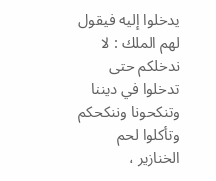يدخلوا إليه فيقول لهم الملك : لا ندخلكم حتى تدخلوا في ديننا وتنكحونا وننكحكم
وتأكلوا لحم الخنازير ،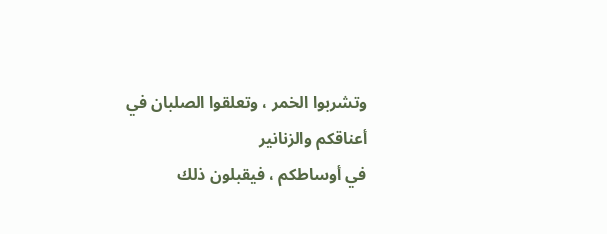وتشربوا الخمر ، وتعلقوا الصلبان في أعناقكم والزنانير
في أوساطكم ، فيقبلون ذلك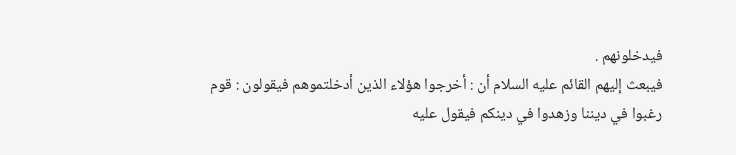فيدخلونهم .
فيبعث إليهم القائم عليه السلام أن : أخرجوا هؤلاء الذين أدخلتموهم فيقولون : قوم
رغبوا في ديننا وزهدوا في دينكم فيقول عليه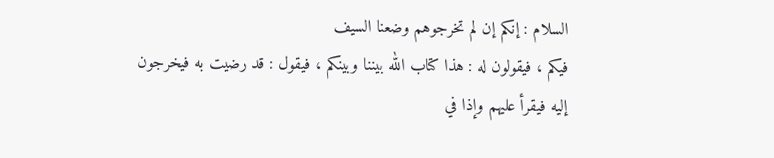السلام : إنكم إن لم تخرجوهم وضعنا السيف
فيكم ، فيقولون له : هذا كتاب الله بيننا وبينكم ، فيقول : قد رضيت به فيخرجون
إليه فيقرأ عليهم وإذا في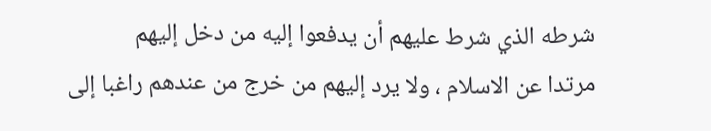شرطه الذي شرط عليهم أن يدفعوا إليه من دخل إليهم
مرتدا عن الاسلام ، ولا يرد إليهم من خرج من عندهم راغبا إلى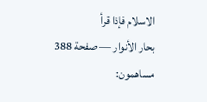الاسلام فإذا قرأ
بحار الأنوار — صفحة 388
مساهمون: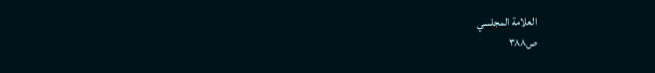العلامة المجلسي
ص٣٨٨